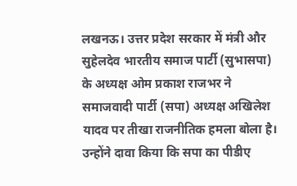लखनऊ। उत्तर प्रदेश सरकार में मंत्री और सुहेलदेव भारतीय समाज पार्टी (सुभासपा) के अध्यक्ष ओम प्रकाश राजभर ने समाजवादी पार्टी (सपा) अध्यक्ष अखिलेश यादव पर तीखा राजनीतिक हमला बोला है। उन्होंने दावा किया कि सपा का पीडीए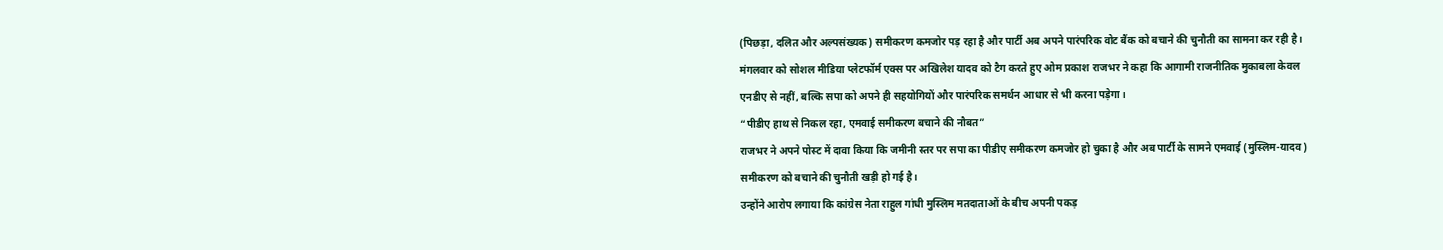(पिछड़ा, दलित और अल्पसंख्यक) समीकरण कमजोर पड़ रहा है और पार्टी अब अपने पारंपरिक वोट बैंक को बचाने की चुनौती का सामना कर रही है।
मंगलवार को सोशल मीडिया प्लेटफॉर्म एक्स पर अखिलेश यादव को टैग करते हुए ओम प्रकाश राजभर ने कहा कि आगामी राजनीतिक मुकाबला केवल एनडीए से नहीं, बल्कि सपा को अपने ही सहयोगियों और पारंपरिक समर्थन आधार से भी करना पड़ेगा।
“पीडीए हाथ से निकल रहा, एमवाई समीकरण बचाने की नौबत”
राजभर ने अपने पोस्ट में दावा किया कि जमीनी स्तर पर सपा का पीडीए समीकरण कमजोर हो चुका है और अब पार्टी के सामने एमवाई (मुस्लिम-यादव) समीकरण को बचाने की चुनौती खड़ी हो गई है।
उन्होंने आरोप लगाया कि कांग्रेस नेता राहुल गांधी मुस्लिम मतदाताओं के बीच अपनी पकड़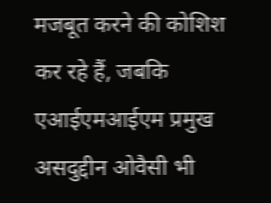मजबूत करने की कोशिश कर रहे हैं, जबकि एआईएमआईएम प्रमुख असदुद्दीन ओवैसी भी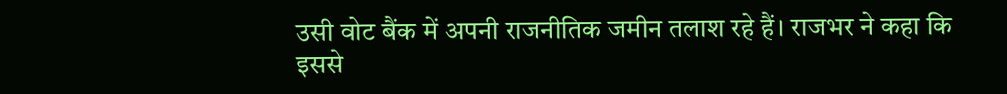उसी वोट बैंक में अपनी राजनीतिक जमीन तलाश रहे हैं। राजभर ने कहा कि इससे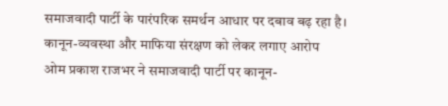समाजवादी पार्टी के पारंपरिक समर्थन आधार पर दबाव बढ़ रहा है।
कानून-व्यवस्था और माफिया संरक्षण को लेकर लगाए आरोप
ओम प्रकाश राजभर ने समाजवादी पार्टी पर कानून-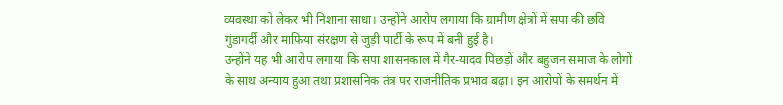व्यवस्था को लेकर भी निशाना साधा। उन्होंने आरोप लगाया कि ग्रामीण क्षेत्रों में सपा की छवि गुंडागर्दी और माफिया संरक्षण से जुड़ी पार्टी के रूप में बनी हुई है।
उन्होंने यह भी आरोप लगाया कि सपा शासनकाल में गैर-यादव पिछड़ों और बहुजन समाज के लोगों के साथ अन्याय हुआ तथा प्रशासनिक तंत्र पर राजनीतिक प्रभाव बढ़ा। इन आरोपों के समर्थन में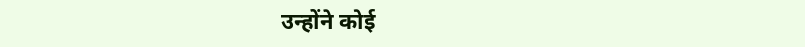उन्होंने कोई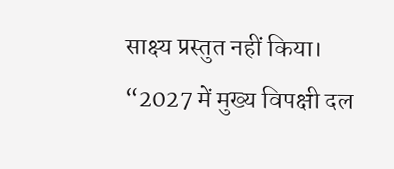साक्ष्य प्रस्तुत नहीं किया।
“2027 में मुख्य विपक्षी दल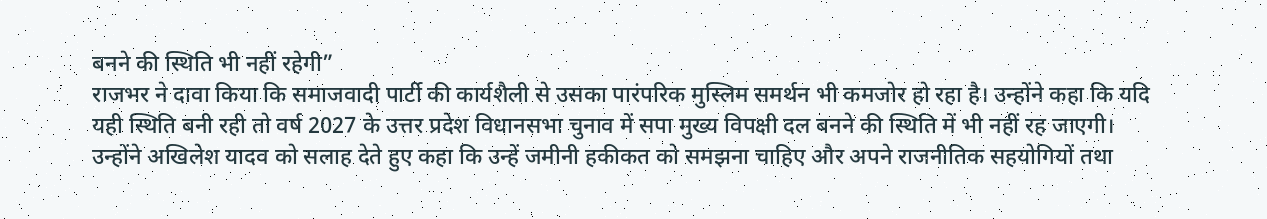बनने की स्थिति भी नहीं रहेगी”
राजभर ने दावा किया कि समाजवादी पार्टी की कार्यशैली से उसका पारंपरिक मुस्लिम समर्थन भी कमजोर हो रहा है। उन्होंने कहा कि यदि यही स्थिति बनी रही तो वर्ष 2027 के उत्तर प्रदेश विधानसभा चुनाव में सपा मुख्य विपक्षी दल बनने की स्थिति में भी नहीं रह जाएगी।
उन्होंने अखिलेश यादव को सलाह देते हुए कहा कि उन्हें जमीनी हकीकत को समझना चाहिए और अपने राजनीतिक सहयोगियों तथा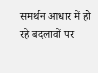समर्थन आधार में हो रहे बदलावों पर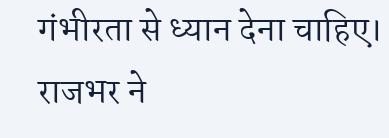गंभीरता से ध्यान देना चाहिए।
राजभर ने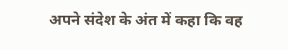अपने संदेश के अंत में कहा कि वह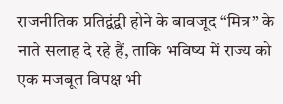राजनीतिक प्रतिद्वंद्वी होने के बावजूद “मित्र” के नाते सलाह दे रहे हैं, ताकि भविष्य में राज्य को एक मजबूत विपक्ष भी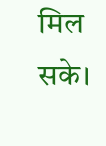मिल सके।